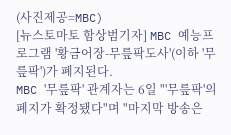(사진제공=MBC)
[뉴스토마토 함상범기자] MBC 예능프로그램 '황금어장-무릎팍도사'(이하 '무릎팍')가 폐지된다.
MBC '무릎팍' 관계자는 6일 "'무릎팍'의 폐지가 확정됐다"며 "마지막 방송은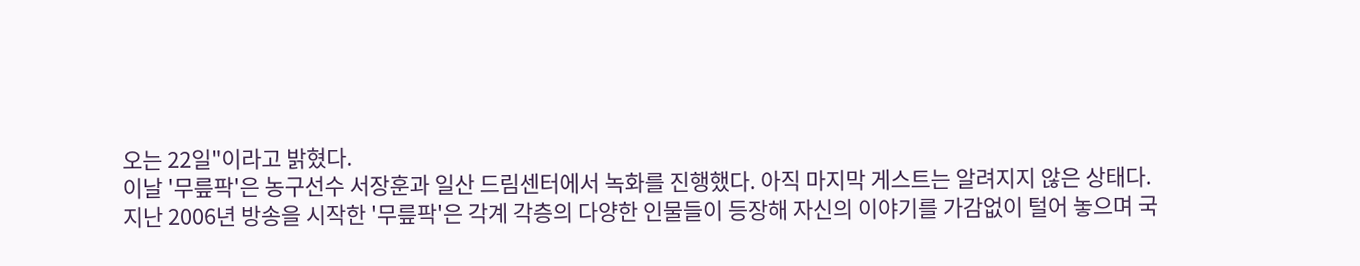오는 22일"이라고 밝혔다.
이날 '무릎팍'은 농구선수 서장훈과 일산 드림센터에서 녹화를 진행했다. 아직 마지막 게스트는 알려지지 않은 상태다.
지난 2006년 방송을 시작한 '무릎팍'은 각계 각층의 다양한 인물들이 등장해 자신의 이야기를 가감없이 털어 놓으며 국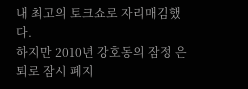내 최고의 토크쇼로 자리매김했다.
하지만 2010년 강호동의 잠정 은퇴로 잠시 폐지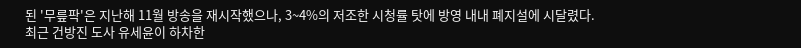된 '무릎팍'은 지난해 11월 방송을 재시작했으나, 3~4%의 저조한 시청률 탓에 방영 내내 폐지설에 시달렸다.
최근 건방진 도사 유세윤이 하차한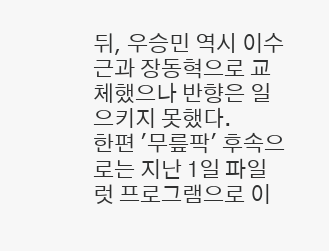뒤, 우승민 역시 이수근과 장동혁으로 교체했으나 반향은 일으키지 못했다.
한편 '무릎팍' 후속으로는 지난 1일 파일럿 프로그램으로 이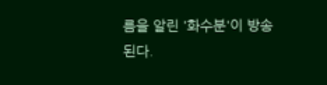름을 알린 '화수분'이 방송된다.